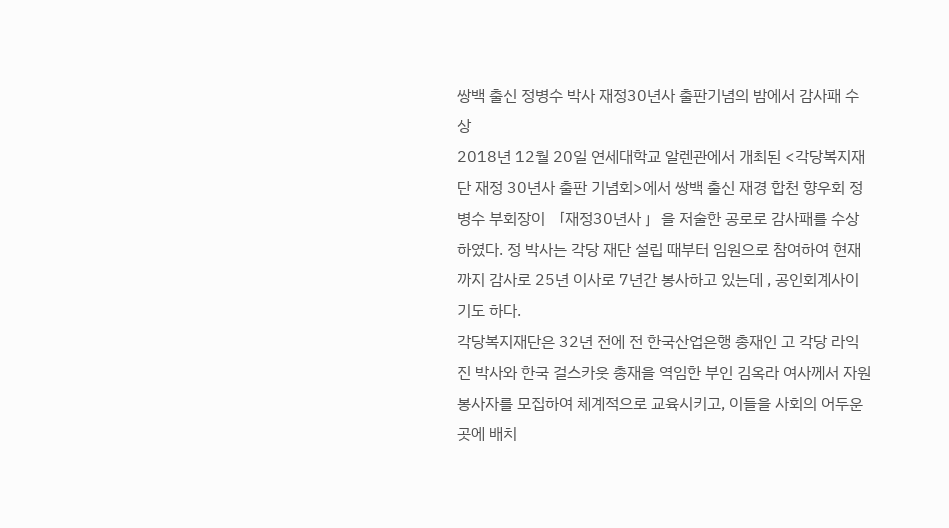쌍백 출신 정병수 박사 재정30년사 출판기념의 밤에서 감사패 수상
2018년 12월 20일 연세대학교 알렌관에서 개최된 <각당복지재단 재정 30년사 출판 기념회>에서 쌍백 출신 재경 합천 향우회 정병수 부회장이 「재정30년사 」을 저술한 공로로 감사패를 수상하였다. 정 박사는 각당 재단 설립 때부터 임원으로 참여하여 현재까지 감사로 25년 이사로 7년간 봉사하고 있는데 , 공인회계사이기도 하다.
각당복지재단은 32년 전에 전 한국산업은행 총재인 고 각당 라익진 박사와 한국 걸스카웃 총재을 역임한 부인 김옥라 여사께서 자원봉사자를 모집하여 체계적으로 교육시키고, 이들을 사회의 어두운 곳에 배치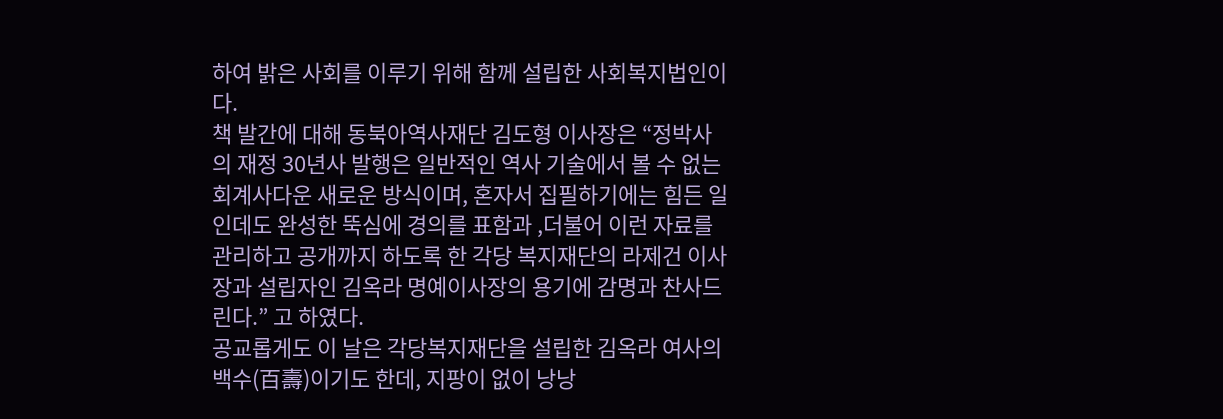하여 밝은 사회를 이루기 위해 함께 설립한 사회복지법인이다.
책 발간에 대해 동북아역사재단 김도형 이사장은 “정박사의 재정 30년사 발행은 일반적인 역사 기술에서 볼 수 없는 회계사다운 새로운 방식이며, 혼자서 집필하기에는 힘든 일인데도 완성한 뚝심에 경의를 표함과 ,더불어 이런 자료를 관리하고 공개까지 하도록 한 각당 복지재단의 라제건 이사장과 설립자인 김옥라 명예이사장의 용기에 감명과 찬사드린다.” 고 하였다.
공교롭게도 이 날은 각당복지재단을 설립한 김옥라 여사의 백수(百壽)이기도 한데, 지팡이 없이 낭낭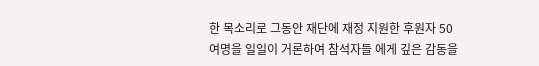한 목소리로 그동안 재단에 재정 지원한 후원자 50여명을 일일이 거론하여 참석자들 에게 깊은 감동을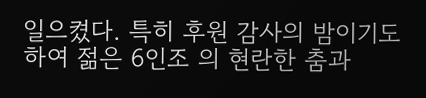일으켰다. 특히 후원 감사의 밤이기도 하여 젊은 6인조 의 현란한 춤과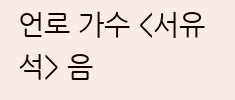언로 가수 <서유석> 음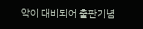악이 대비되어 출판기념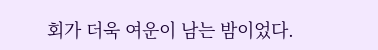회가 더욱 여운이 남는 밤이었다.